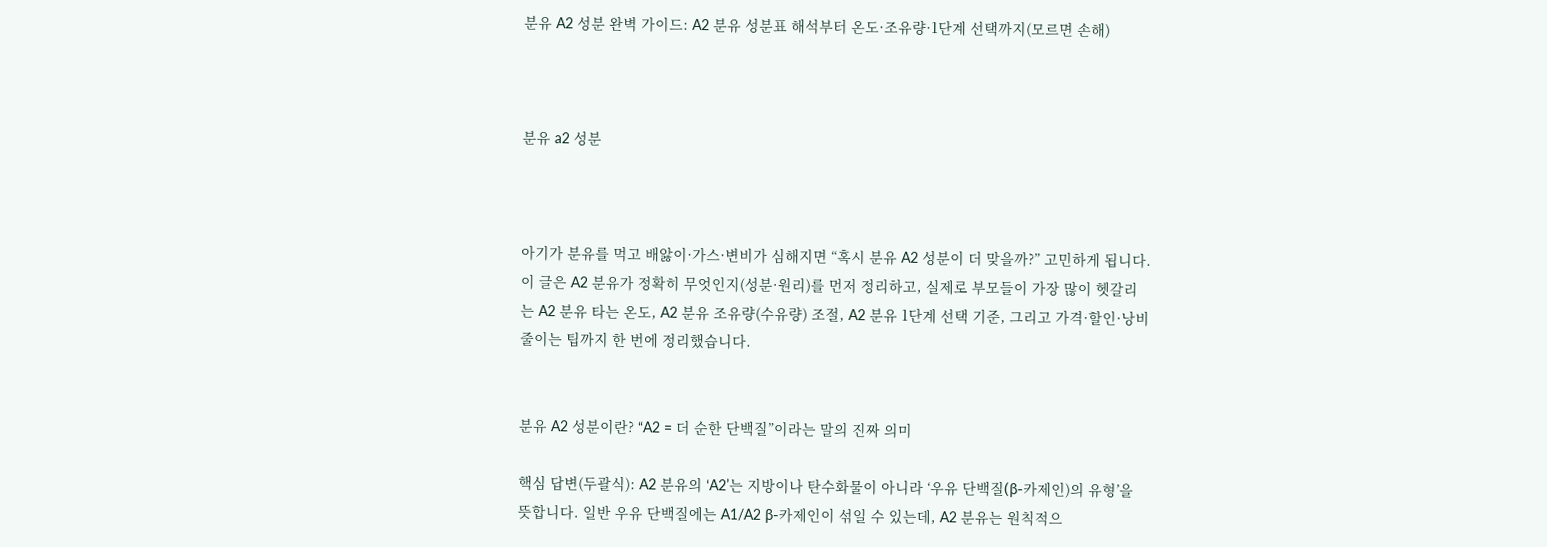분유 A2 성분 완벽 가이드: A2 분유 성분표 해석부터 온도·조유량·1단계 선택까지(모르면 손해)



분유 a2 성분



아기가 분유를 먹고 배앓이·가스·변비가 심해지면 “혹시 분유 A2 성분이 더 맞을까?” 고민하게 됩니다. 이 글은 A2 분유가 정확히 무엇인지(성분·원리)를 먼저 정리하고, 실제로 부모들이 가장 많이 헷갈리는 A2 분유 타는 온도, A2 분유 조유량(수유량) 조절, A2 분유 1단계 선택 기준, 그리고 가격·할인·낭비 줄이는 팁까지 한 번에 정리했습니다.


분유 A2 성분이란? “A2 = 더 순한 단백질”이라는 말의 진짜 의미

핵심 답변(두괄식): A2 분유의 ‘A2’는 지방이나 탄수화물이 아니라 ‘우유 단백질(β-카제인)의 유형’을 뜻합니다. 일반 우유 단백질에는 A1/A2 β-카제인이 섞일 수 있는데, A2 분유는 원칙적으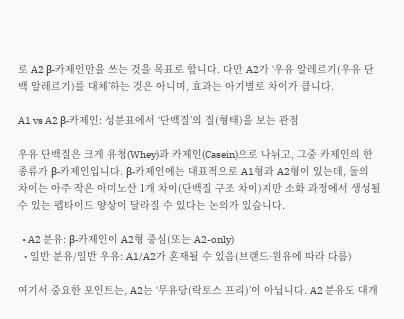로 A2 β-카제인만을 쓰는 것을 목표로 합니다. 다만 A2가 ‘우유 알레르기(우유 단백 알레르기)를 대체’하는 것은 아니며, 효과는 아기별로 차이가 큽니다.

A1 vs A2 β-카제인: 성분표에서 ‘단백질’의 질(형태)을 보는 관점

우유 단백질은 크게 유청(Whey)과 카제인(Casein)으로 나뉘고, 그중 카제인의 한 종류가 β-카제인입니다. β-카제인에는 대표적으로 A1형과 A2형이 있는데, 둘의 차이는 아주 작은 아미노산 1개 차이(단백질 구조 차이)지만 소화 과정에서 생성될 수 있는 펩타이드 양상이 달라질 수 있다는 논의가 있습니다.

  • A2 분유: β-카제인이 A2형 중심(또는 A2-only)
  • 일반 분유/일반 우유: A1/A2가 혼재될 수 있음(브랜드·원유에 따라 다름)

여기서 중요한 포인트는, A2는 ‘무유당(락토스 프리)’이 아닙니다. A2 분유도 대개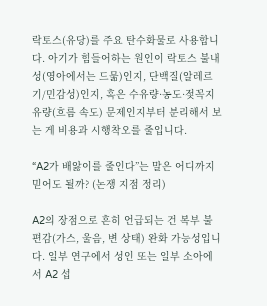락토스(유당)를 주요 탄수화물로 사용합니다. 아기가 힘들어하는 원인이 락토스 불내성(영아에서는 드묾)인지, 단백질(알레르기/민감성)인지, 혹은 수유량·농도·젖꼭지 유량(흐름 속도) 문제인지부터 분리해서 보는 게 비용과 시행착오를 줄입니다.

“A2가 배앓이를 줄인다”는 말은 어디까지 믿어도 될까? (논쟁 지점 정리)

A2의 장점으로 흔히 언급되는 건 복부 불편감(가스, 울음, 변 상태) 완화 가능성입니다. 일부 연구에서 성인 또는 일부 소아에서 A2 섭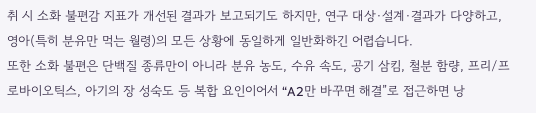취 시 소화 불편감 지표가 개선된 결과가 보고되기도 하지만, 연구 대상·설계·결과가 다양하고, 영아(특히 분유만 먹는 월령)의 모든 상황에 동일하게 일반화하긴 어렵습니다.
또한 소화 불편은 단백질 종류만이 아니라 분유 농도, 수유 속도, 공기 삼킴, 철분 함량, 프리/프로바이오틱스, 아기의 장 성숙도 등 복합 요인이어서 “A2만 바꾸면 해결”로 접근하면 낭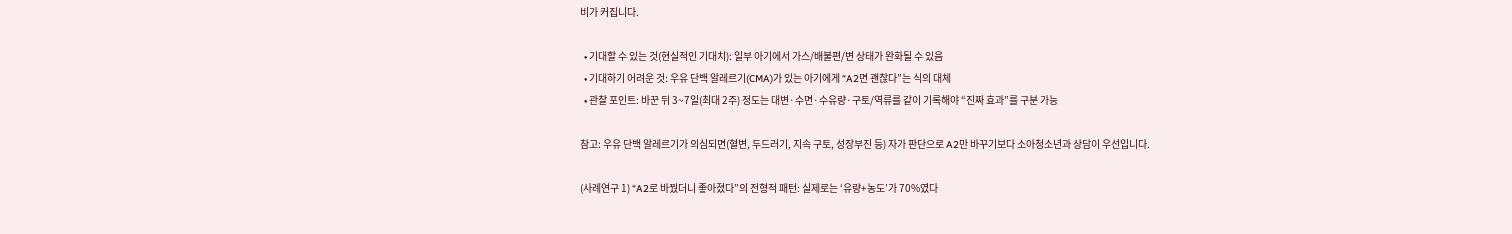비가 커집니다.

  • 기대할 수 있는 것(현실적인 기대치): 일부 아기에서 가스/배불편/변 상태가 완화될 수 있음
  • 기대하기 어려운 것: 우유 단백 알레르기(CMA)가 있는 아기에게 “A2면 괜찮다”는 식의 대체
  • 관찰 포인트: 바꾼 뒤 3~7일(최대 2주) 정도는 대변·수면·수유량·구토/역류를 같이 기록해야 “진짜 효과”를 구분 가능

참고: 우유 단백 알레르기가 의심되면(혈변, 두드러기, 지속 구토, 성장부진 등) 자가 판단으로 A2만 바꾸기보다 소아청소년과 상담이 우선입니다.

(사례연구 1) “A2로 바꿨더니 좋아졌다”의 전형적 패턴: 실제로는 ‘유량+농도’가 70%였다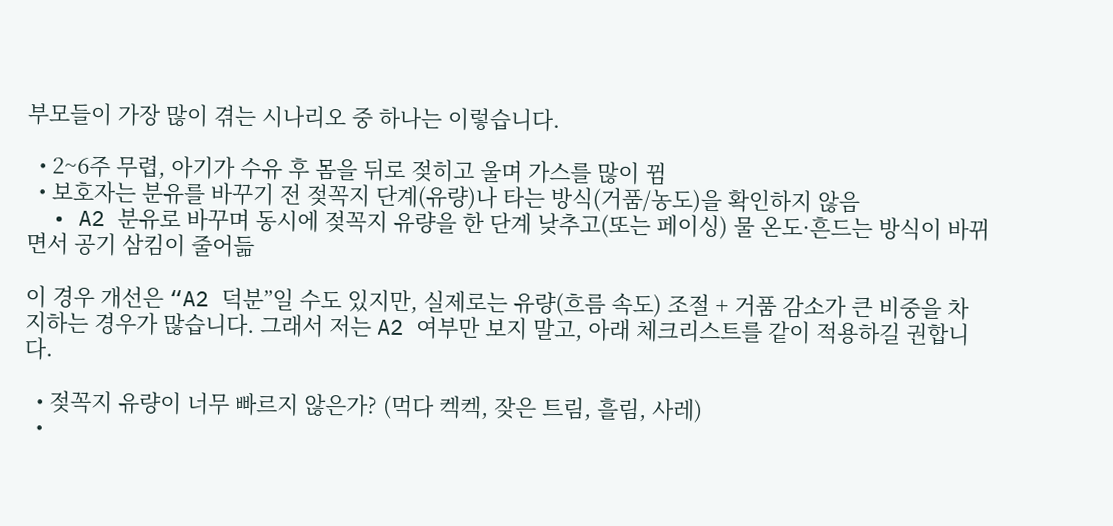부모들이 가장 많이 겪는 시나리오 중 하나는 이렇습니다.

  • 2~6주 무렵, 아기가 수유 후 몸을 뒤로 젖히고 울며 가스를 많이 뀜
  • 보호자는 분유를 바꾸기 전 젖꼭지 단계(유량)나 타는 방식(거품/농도)을 확인하지 않음
  • A2 분유로 바꾸며 동시에 젖꼭지 유량을 한 단계 낮추고(또는 페이싱) 물 온도·흔드는 방식이 바뀌면서 공기 삼킴이 줄어듦

이 경우 개선은 “A2 덕분”일 수도 있지만, 실제로는 유량(흐름 속도) 조절 + 거품 감소가 큰 비중을 차지하는 경우가 많습니다. 그래서 저는 A2 여부만 보지 말고, 아래 체크리스트를 같이 적용하길 권합니다.

  • 젖꼭지 유량이 너무 빠르지 않은가? (먹다 켁켁, 잦은 트림, 흘림, 사레)
  •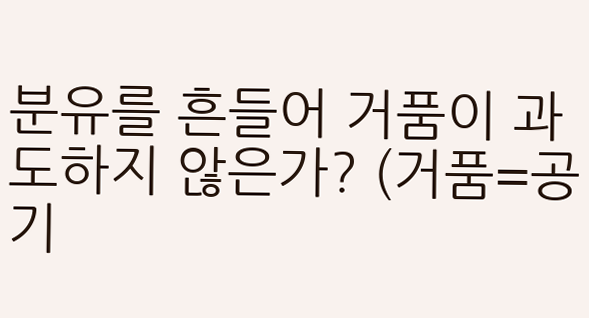분유를 흔들어 거품이 과도하지 않은가? (거품=공기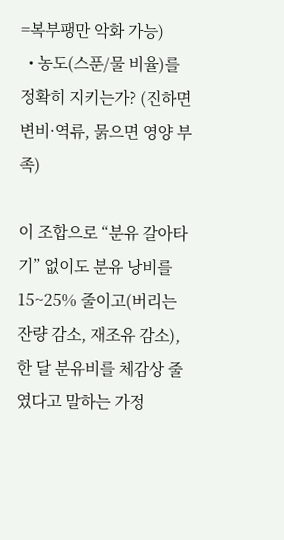=복부팽만 악화 가능)
  • 농도(스푼/물 비율)를 정확히 지키는가? (진하면 변비·역류, 묽으면 영양 부족)

이 조합으로 “분유 갈아타기” 없이도 분유 낭비를 15~25% 줄이고(버리는 잔량 감소, 재조유 감소), 한 달 분유비를 체감상 줄였다고 말하는 가정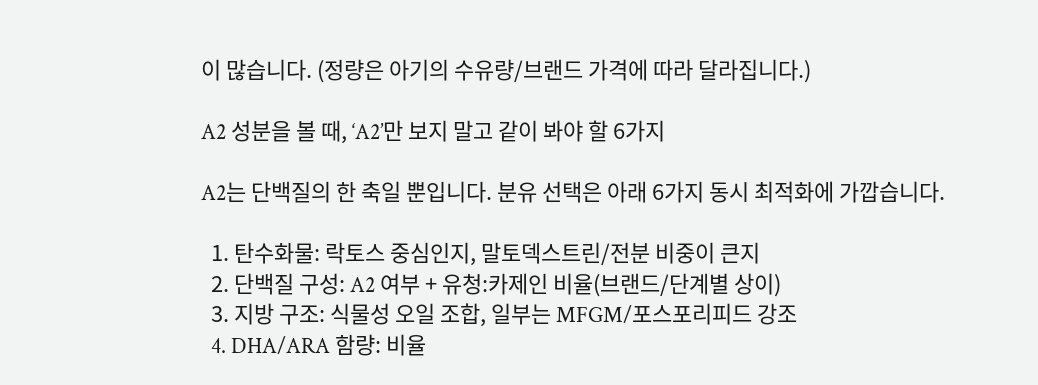이 많습니다. (정량은 아기의 수유량/브랜드 가격에 따라 달라집니다.)

A2 성분을 볼 때, ‘A2’만 보지 말고 같이 봐야 할 6가지

A2는 단백질의 한 축일 뿐입니다. 분유 선택은 아래 6가지 동시 최적화에 가깝습니다.

  1. 탄수화물: 락토스 중심인지, 말토덱스트린/전분 비중이 큰지
  2. 단백질 구성: A2 여부 + 유청:카제인 비율(브랜드/단계별 상이)
  3. 지방 구조: 식물성 오일 조합, 일부는 MFGM/포스포리피드 강조
  4. DHA/ARA 함량: 비율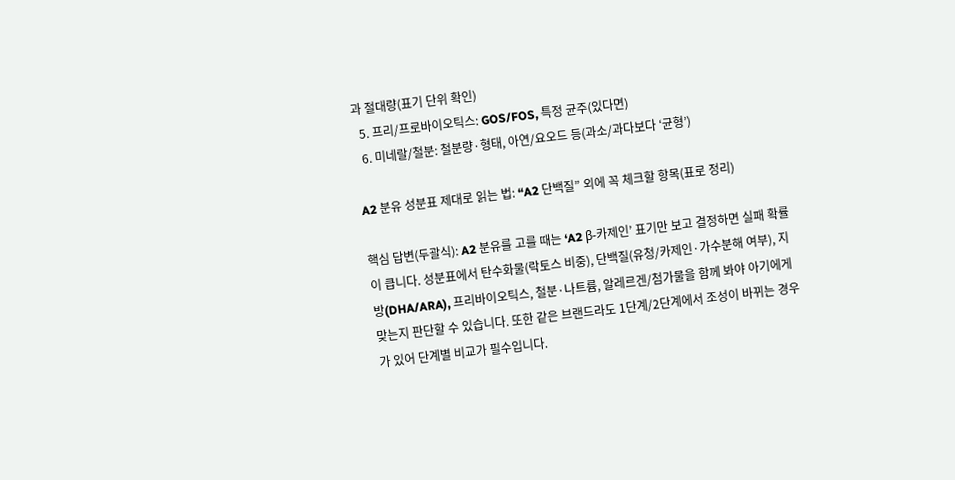과 절대량(표기 단위 확인)
  5. 프리/프로바이오틱스: GOS/FOS, 특정 균주(있다면)
  6. 미네랄/철분: 철분량·형태, 아연/요오드 등(과소/과다보다 ‘균형’)

A2 분유 성분표 제대로 읽는 법: “A2 단백질” 외에 꼭 체크할 항목(표로 정리)

핵심 답변(두괄식): A2 분유를 고를 때는 ‘A2 β-카제인’ 표기만 보고 결정하면 실패 확률이 큽니다. 성분표에서 탄수화물(락토스 비중), 단백질(유청/카제인·가수분해 여부), 지방(DHA/ARA), 프리바이오틱스, 철분·나트륨, 알레르겐/첨가물을 함께 봐야 아기에게 맞는지 판단할 수 있습니다. 또한 같은 브랜드라도 1단계/2단계에서 조성이 바뀌는 경우가 있어 단계별 비교가 필수입니다.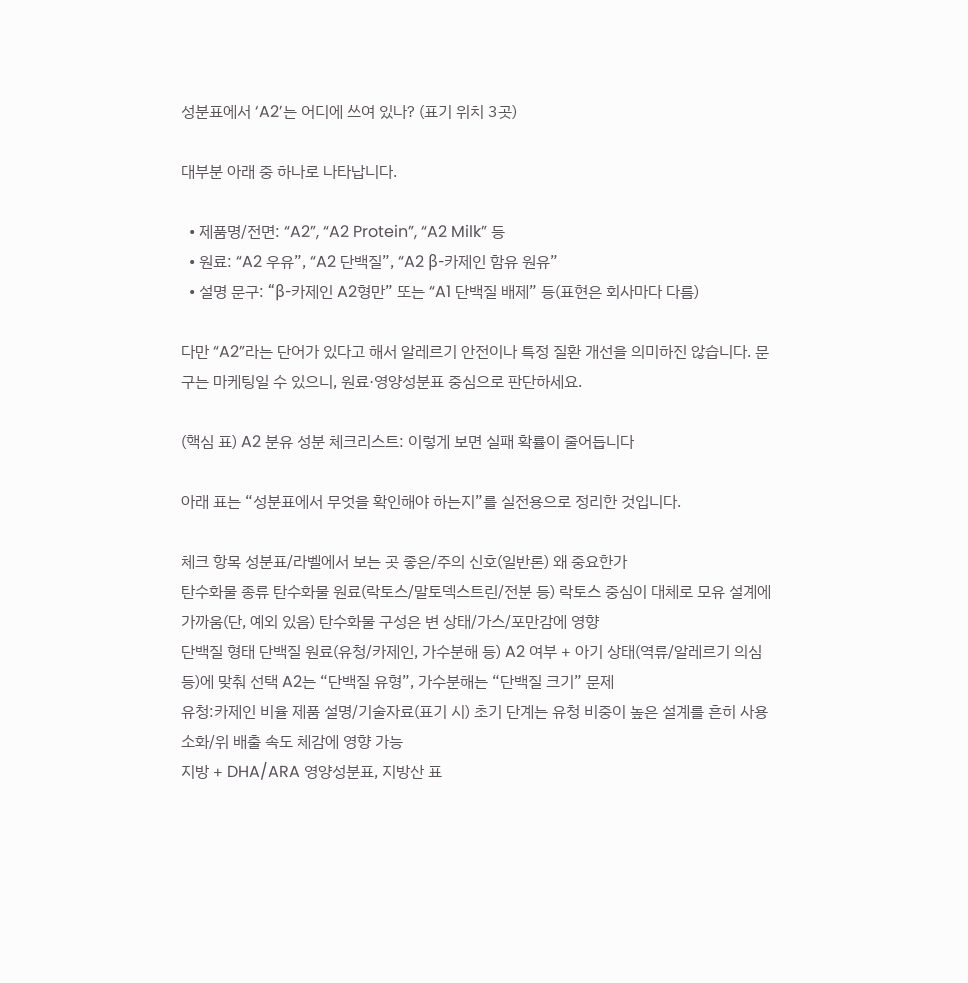성분표에서 ‘A2’는 어디에 쓰여 있나? (표기 위치 3곳)

대부분 아래 중 하나로 나타납니다.

  • 제품명/전면: “A2”, “A2 Protein”, “A2 Milk” 등
  • 원료: “A2 우유”, “A2 단백질”, “A2 β-카제인 함유 원유”
  • 설명 문구: “β-카제인 A2형만” 또는 “A1 단백질 배제” 등(표현은 회사마다 다름)

다만 “A2”라는 단어가 있다고 해서 알레르기 안전이나 특정 질환 개선을 의미하진 않습니다. 문구는 마케팅일 수 있으니, 원료·영양성분표 중심으로 판단하세요.

(핵심 표) A2 분유 성분 체크리스트: 이렇게 보면 실패 확률이 줄어듭니다

아래 표는 “성분표에서 무엇을 확인해야 하는지”를 실전용으로 정리한 것입니다.

체크 항목 성분표/라벨에서 보는 곳 좋은/주의 신호(일반론) 왜 중요한가
탄수화물 종류 탄수화물 원료(락토스/말토덱스트린/전분 등) 락토스 중심이 대체로 모유 설계에 가까움(단, 예외 있음) 탄수화물 구성은 변 상태/가스/포만감에 영향
단백질 형태 단백질 원료(유청/카제인, 가수분해 등) A2 여부 + 아기 상태(역류/알레르기 의심 등)에 맞춰 선택 A2는 “단백질 유형”, 가수분해는 “단백질 크기” 문제
유청:카제인 비율 제품 설명/기술자료(표기 시) 초기 단계는 유청 비중이 높은 설계를 흔히 사용 소화/위 배출 속도 체감에 영향 가능
지방 + DHA/ARA 영양성분표, 지방산 표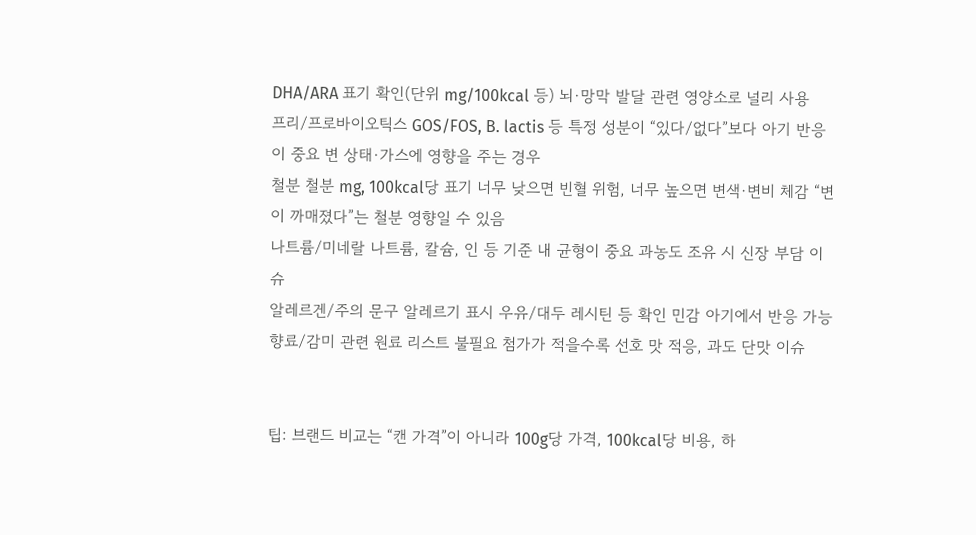DHA/ARA 표기 확인(단위 mg/100kcal 등) 뇌·망막 발달 관련 영양소로 널리 사용
프리/프로바이오틱스 GOS/FOS, B. lactis 등 특정 성분이 “있다/없다”보다 아기 반응이 중요 변 상태·가스에 영향을 주는 경우
철분 철분 mg, 100kcal당 표기 너무 낮으면 빈혈 위험, 너무 높으면 변색·변비 체감 “변이 까매졌다”는 철분 영향일 수 있음
나트륨/미네랄 나트륨, 칼슘, 인 등 기준 내 균형이 중요 과농도 조유 시 신장 부담 이슈
알레르겐/주의 문구 알레르기 표시 우유/대두 레시틴 등 확인 민감 아기에서 반응 가능
향료/감미 관련 원료 리스트 불필요 첨가가 적을수록 선호 맛 적응, 과도 단맛 이슈


팁: 브랜드 비교는 “캔 가격”이 아니라 100g당 가격, 100kcal당 비용, 하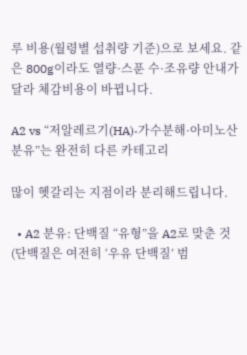루 비용(월령별 섭취량 기준)으로 보세요. 같은 800g이라도 열량·스푼 수·조유량 안내가 달라 체감비용이 바뀝니다.

A2 vs “저알레르기(HA)·가수분해·아미노산 분유”는 완전히 다른 카테고리

많이 헷갈리는 지점이라 분리해드립니다.

  • A2 분유: 단백질 “유형”을 A2로 맞춘 것(단백질은 여전히 ‘우유 단백질’ 범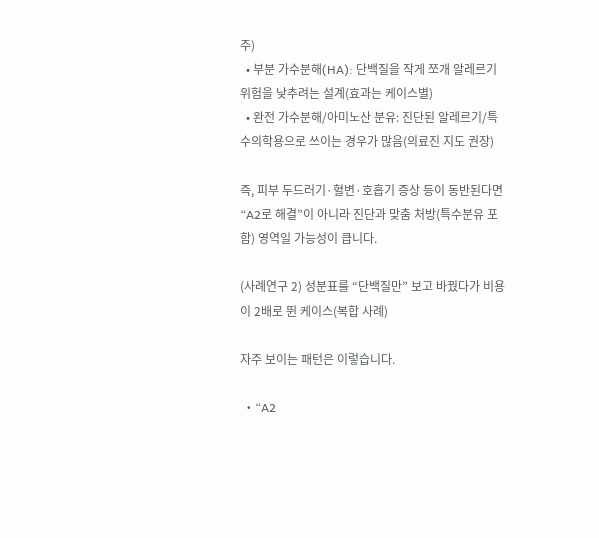주)
  • 부분 가수분해(HA): 단백질을 작게 쪼개 알레르기 위험을 낮추려는 설계(효과는 케이스별)
  • 완전 가수분해/아미노산 분유: 진단된 알레르기/특수의학용으로 쓰이는 경우가 많음(의료진 지도 권장)

즉, 피부 두드러기·혈변·호흡기 증상 등이 동반된다면 “A2로 해결”이 아니라 진단과 맞춤 처방(특수분유 포함) 영역일 가능성이 큽니다.

(사례연구 2) 성분표를 “단백질만” 보고 바꿨다가 비용이 2배로 뛴 케이스(복합 사례)

자주 보이는 패턴은 이렇습니다.

  • “A2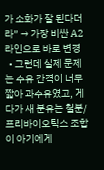가 소화가 잘 된다더라” → 가장 비싼 A2 라인으로 바로 변경
  • 그런데 실제 문제는 수유 간격이 너무 짧아 과수유였고, 게다가 새 분유는 철분/프리바이오틱스 조합이 아기에게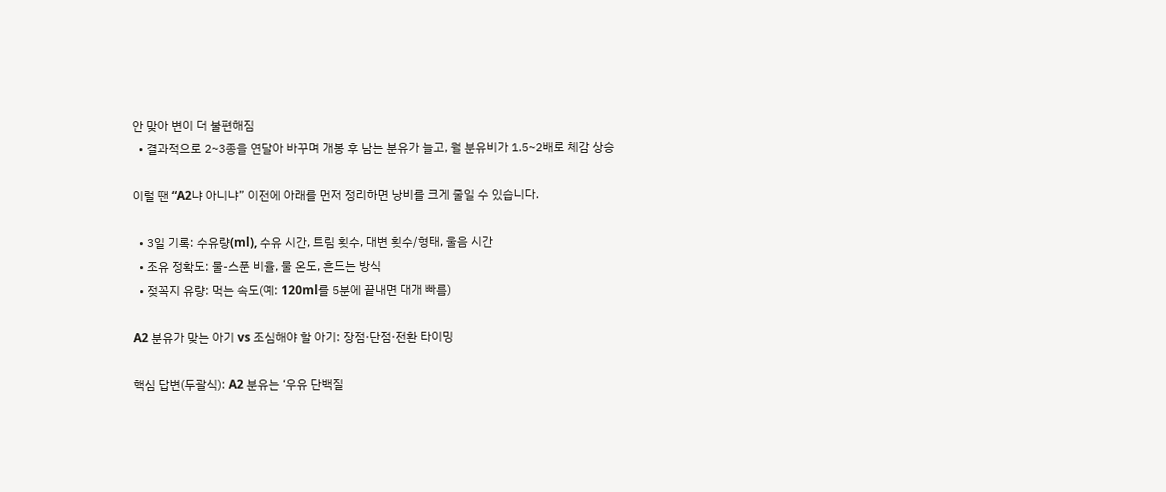안 맞아 변이 더 불편해짐
  • 결과적으로 2~3종을 연달아 바꾸며 개봉 후 남는 분유가 늘고, 월 분유비가 1.5~2배로 체감 상승

이럴 땐 “A2냐 아니냐” 이전에 아래를 먼저 정리하면 낭비를 크게 줄일 수 있습니다.

  • 3일 기록: 수유량(ml), 수유 시간, 트림 횟수, 대변 횟수/형태, 울음 시간
  • 조유 정확도: 물-스푼 비율, 물 온도, 흔드는 방식
  • 젖꼭지 유량: 먹는 속도(예: 120ml를 5분에 끝내면 대개 빠름)

A2 분유가 맞는 아기 vs 조심해야 할 아기: 장점·단점·전환 타이밍

핵심 답변(두괄식): A2 분유는 ‘우유 단백질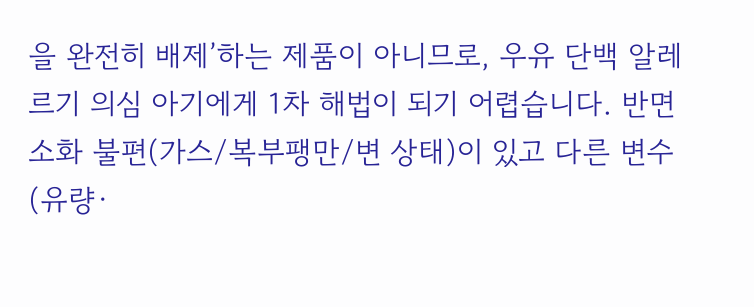을 완전히 배제’하는 제품이 아니므로, 우유 단백 알레르기 의심 아기에게 1차 해법이 되기 어렵습니다. 반면 소화 불편(가스/복부팽만/변 상태)이 있고 다른 변수(유량·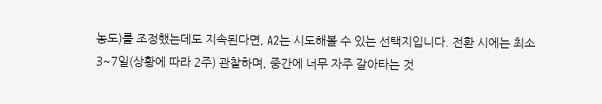농도)를 조정했는데도 지속된다면, A2는 시도해볼 수 있는 선택지입니다. 전환 시에는 최소 3~7일(상황에 따라 2주) 관찰하며, 중간에 너무 자주 갈아타는 것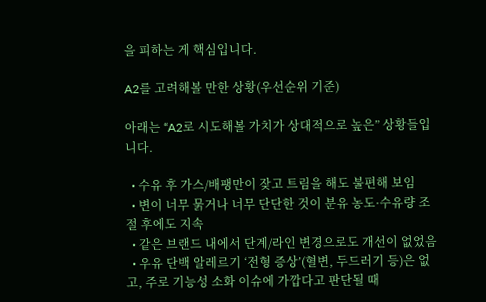을 피하는 게 핵심입니다.

A2를 고려해볼 만한 상황(우선순위 기준)

아래는 “A2로 시도해볼 가치가 상대적으로 높은” 상황들입니다.

  • 수유 후 가스/배팽만이 잦고 트림을 해도 불편해 보임
  • 변이 너무 묽거나 너무 단단한 것이 분유 농도·수유량 조절 후에도 지속
  • 같은 브랜드 내에서 단계/라인 변경으로도 개선이 없었음
  • 우유 단백 알레르기 ‘전형 증상’(혈변, 두드러기 등)은 없고, 주로 기능성 소화 이슈에 가깝다고 판단될 때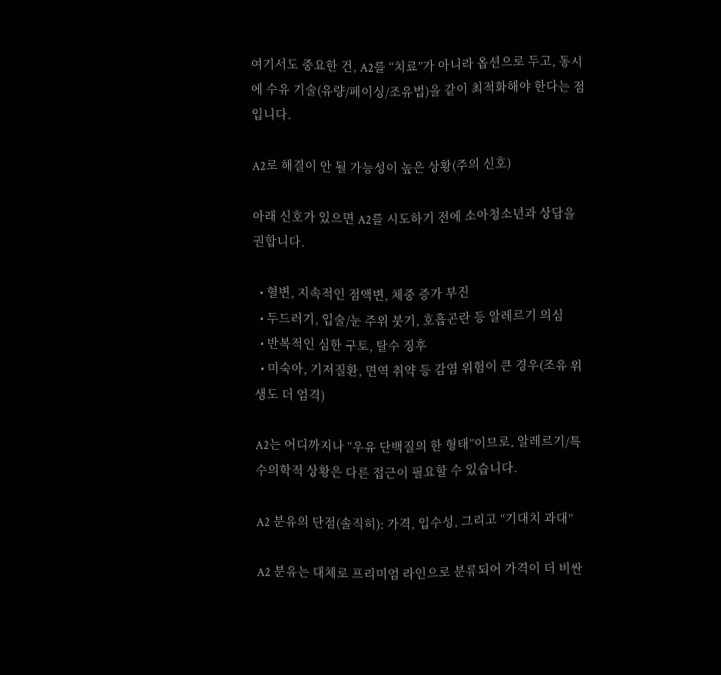여기서도 중요한 건, A2를 “치료”가 아니라 옵션으로 두고, 동시에 수유 기술(유량/페이싱/조유법)을 같이 최적화해야 한다는 점입니다.

A2로 해결이 안 될 가능성이 높은 상황(주의 신호)

아래 신호가 있으면 A2를 시도하기 전에 소아청소년과 상담을 권합니다.

  • 혈변, 지속적인 점액변, 체중 증가 부진
  • 두드러기, 입술/눈 주위 붓기, 호흡곤란 등 알레르기 의심
  • 반복적인 심한 구토, 탈수 징후
  • 미숙아, 기저질환, 면역 취약 등 감염 위험이 큰 경우(조유 위생도 더 엄격)

A2는 어디까지나 “우유 단백질의 한 형태”이므로, 알레르기/특수의학적 상황은 다른 접근이 필요할 수 있습니다.

A2 분유의 단점(솔직히): 가격, 입수성, 그리고 “기대치 과대”

A2 분유는 대체로 프리미엄 라인으로 분류되어 가격이 더 비싼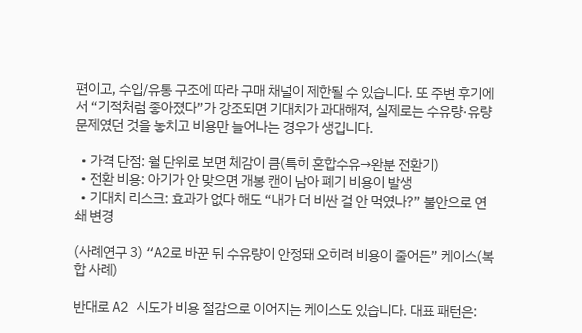편이고, 수입/유통 구조에 따라 구매 채널이 제한될 수 있습니다. 또 주변 후기에서 “기적처럼 좋아졌다”가 강조되면 기대치가 과대해져, 실제로는 수유량·유량 문제였던 것을 놓치고 비용만 늘어나는 경우가 생깁니다.

  • 가격 단점: 월 단위로 보면 체감이 큼(특히 혼합수유→완분 전환기)
  • 전환 비용: 아기가 안 맞으면 개봉 캔이 남아 폐기 비용이 발생
  • 기대치 리스크: 효과가 없다 해도 “내가 더 비싼 걸 안 먹였나?” 불안으로 연쇄 변경

(사례연구 3) “A2로 바꾼 뒤 수유량이 안정돼 오히려 비용이 줄어든” 케이스(복합 사례)

반대로 A2 시도가 비용 절감으로 이어지는 케이스도 있습니다. 대표 패턴은: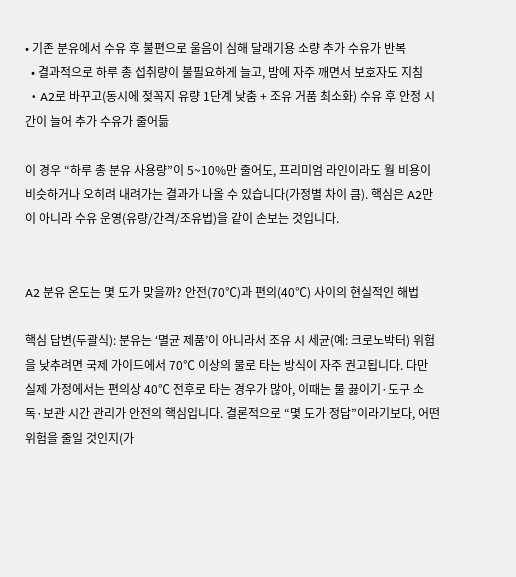• 기존 분유에서 수유 후 불편으로 울음이 심해 달래기용 소량 추가 수유가 반복
  • 결과적으로 하루 총 섭취량이 불필요하게 늘고, 밤에 자주 깨면서 보호자도 지침
  • A2로 바꾸고(동시에 젖꼭지 유량 1단계 낮춤 + 조유 거품 최소화) 수유 후 안정 시간이 늘어 추가 수유가 줄어듦

이 경우 “하루 총 분유 사용량”이 5~10%만 줄어도, 프리미엄 라인이라도 월 비용이 비슷하거나 오히려 내려가는 결과가 나올 수 있습니다(가정별 차이 큼). 핵심은 A2만이 아니라 수유 운영(유량/간격/조유법)을 같이 손보는 것입니다.


A2 분유 온도는 몇 도가 맞을까? 안전(70℃)과 편의(40℃) 사이의 현실적인 해법

핵심 답변(두괄식): 분유는 ‘멸균 제품’이 아니라서 조유 시 세균(예: 크로노박터) 위험을 낮추려면 국제 가이드에서 70℃ 이상의 물로 타는 방식이 자주 권고됩니다. 다만 실제 가정에서는 편의상 40℃ 전후로 타는 경우가 많아, 이때는 물 끓이기·도구 소독·보관 시간 관리가 안전의 핵심입니다. 결론적으로 “몇 도가 정답”이라기보다, 어떤 위험을 줄일 것인지(가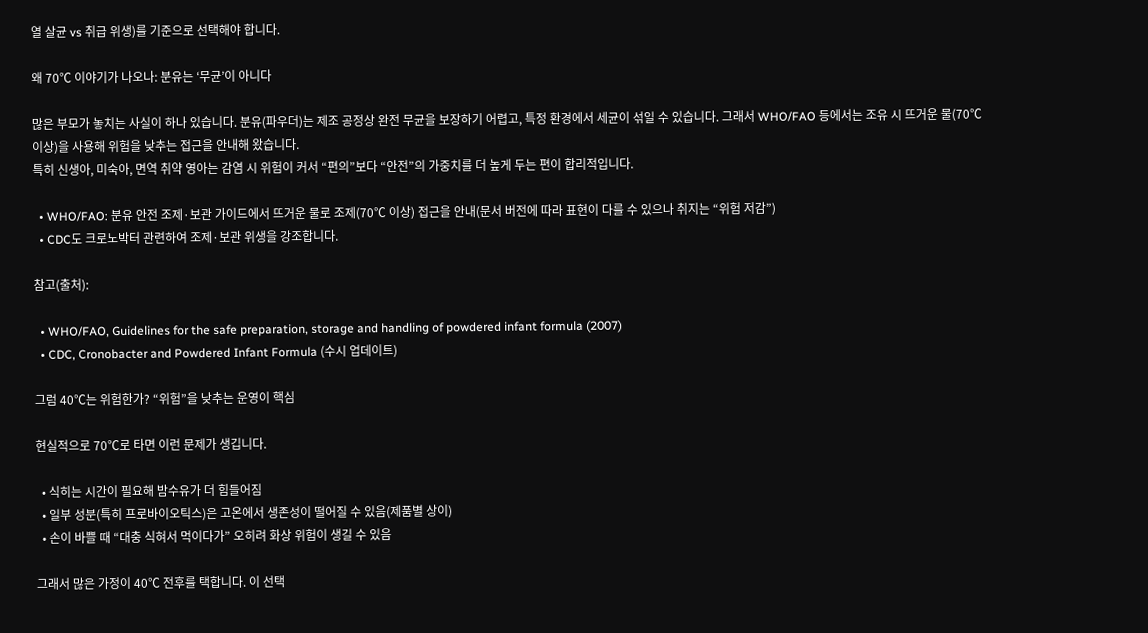열 살균 vs 취급 위생)를 기준으로 선택해야 합니다.

왜 70℃ 이야기가 나오나: 분유는 ‘무균’이 아니다

많은 부모가 놓치는 사실이 하나 있습니다. 분유(파우더)는 제조 공정상 완전 무균을 보장하기 어렵고, 특정 환경에서 세균이 섞일 수 있습니다. 그래서 WHO/FAO 등에서는 조유 시 뜨거운 물(70℃ 이상)을 사용해 위험을 낮추는 접근을 안내해 왔습니다.
특히 신생아, 미숙아, 면역 취약 영아는 감염 시 위험이 커서 “편의”보다 “안전”의 가중치를 더 높게 두는 편이 합리적입니다.

  • WHO/FAO: 분유 안전 조제·보관 가이드에서 뜨거운 물로 조제(70℃ 이상) 접근을 안내(문서 버전에 따라 표현이 다를 수 있으나 취지는 “위험 저감”)
  • CDC도 크로노박터 관련하여 조제·보관 위생을 강조합니다.

참고(출처):

  • WHO/FAO, Guidelines for the safe preparation, storage and handling of powdered infant formula (2007)
  • CDC, Cronobacter and Powdered Infant Formula (수시 업데이트)

그럼 40℃는 위험한가? “위험”을 낮추는 운영이 핵심

현실적으로 70℃로 타면 이런 문제가 생깁니다.

  • 식히는 시간이 필요해 밤수유가 더 힘들어짐
  • 일부 성분(특히 프로바이오틱스)은 고온에서 생존성이 떨어질 수 있음(제품별 상이)
  • 손이 바쁠 때 “대충 식혀서 먹이다가” 오히려 화상 위험이 생길 수 있음

그래서 많은 가정이 40℃ 전후를 택합니다. 이 선택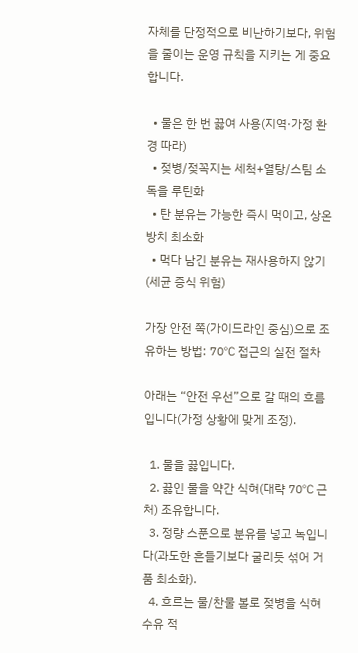자체를 단정적으로 비난하기보다, 위험을 줄이는 운영 규칙을 지키는 게 중요합니다.

  • 물은 한 번 끓여 사용(지역·가정 환경 따라)
  • 젖병/젖꼭지는 세척+열탕/스팀 소독을 루틴화
  • 탄 분유는 가능한 즉시 먹이고, 상온 방치 최소화
  • 먹다 남긴 분유는 재사용하지 않기(세균 증식 위험)

가장 안전 쪽(가이드라인 중심)으로 조유하는 방법: 70℃ 접근의 실전 절차

아래는 “안전 우선”으로 갈 때의 흐름입니다(가정 상황에 맞게 조정).

  1. 물을 끓입니다.
  2. 끓인 물을 약간 식혀(대략 70℃ 근처) 조유합니다.
  3. 정량 스푼으로 분유를 넣고 녹입니다(과도한 흔들기보다 굴리듯 섞어 거품 최소화).
  4. 흐르는 물/찬물 볼로 젖병을 식혀 수유 적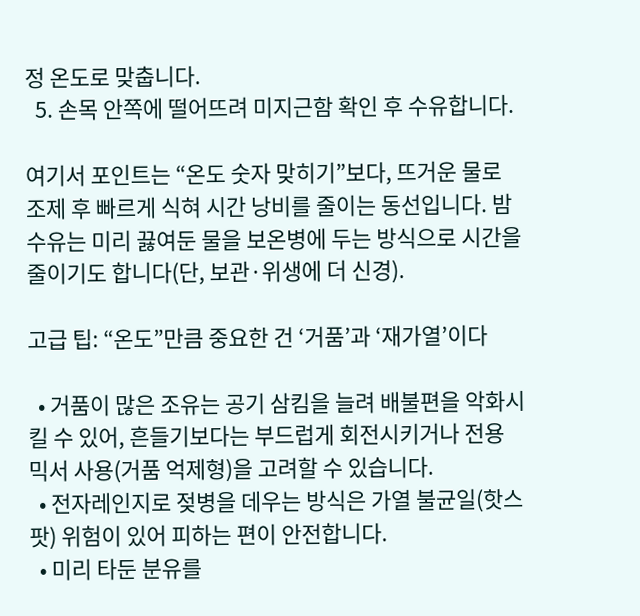정 온도로 맞춥니다.
  5. 손목 안쪽에 떨어뜨려 미지근함 확인 후 수유합니다.

여기서 포인트는 “온도 숫자 맞히기”보다, 뜨거운 물로 조제 후 빠르게 식혀 시간 낭비를 줄이는 동선입니다. 밤수유는 미리 끓여둔 물을 보온병에 두는 방식으로 시간을 줄이기도 합니다(단, 보관·위생에 더 신경).

고급 팁: “온도”만큼 중요한 건 ‘거품’과 ‘재가열’이다

  • 거품이 많은 조유는 공기 삼킴을 늘려 배불편을 악화시킬 수 있어, 흔들기보다는 부드럽게 회전시키거나 전용 믹서 사용(거품 억제형)을 고려할 수 있습니다.
  • 전자레인지로 젖병을 데우는 방식은 가열 불균일(핫스팟) 위험이 있어 피하는 편이 안전합니다.
  • 미리 타둔 분유를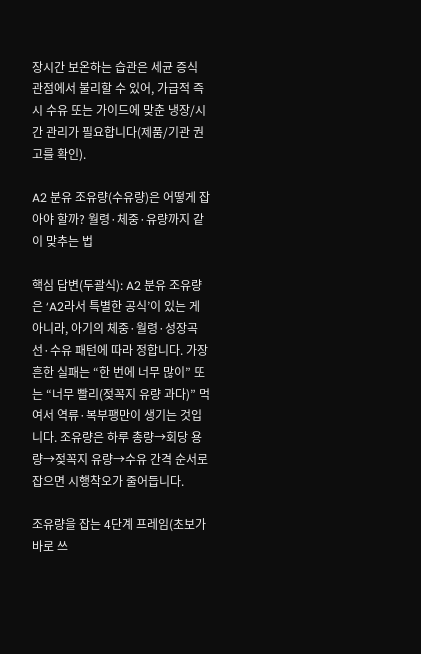장시간 보온하는 습관은 세균 증식 관점에서 불리할 수 있어, 가급적 즉시 수유 또는 가이드에 맞춘 냉장/시간 관리가 필요합니다(제품/기관 권고를 확인).

A2 분유 조유량(수유량)은 어떻게 잡아야 할까? 월령·체중·유량까지 같이 맞추는 법

핵심 답변(두괄식): A2 분유 조유량은 ‘A2라서 특별한 공식’이 있는 게 아니라, 아기의 체중·월령·성장곡선·수유 패턴에 따라 정합니다. 가장 흔한 실패는 “한 번에 너무 많이” 또는 “너무 빨리(젖꼭지 유량 과다)” 먹여서 역류·복부팽만이 생기는 것입니다. 조유량은 하루 총량→회당 용량→젖꼭지 유량→수유 간격 순서로 잡으면 시행착오가 줄어듭니다.

조유량을 잡는 4단계 프레임(초보가 바로 쓰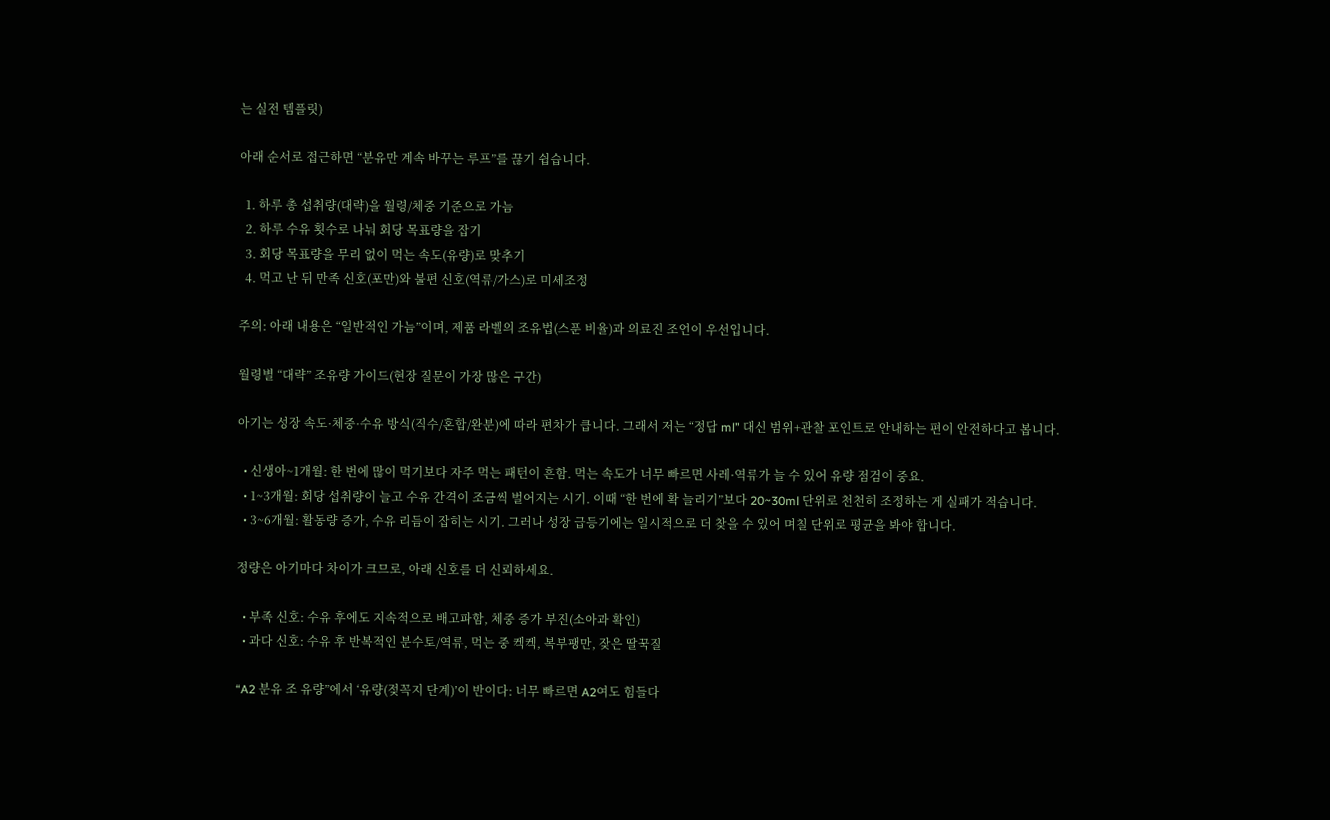는 실전 템플릿)

아래 순서로 접근하면 “분유만 계속 바꾸는 루프”를 끊기 쉽습니다.

  1. 하루 총 섭취량(대략)을 월령/체중 기준으로 가늠
  2. 하루 수유 횟수로 나눠 회당 목표량을 잡기
  3. 회당 목표량을 무리 없이 먹는 속도(유량)로 맞추기
  4. 먹고 난 뒤 만족 신호(포만)와 불편 신호(역류/가스)로 미세조정

주의: 아래 내용은 “일반적인 가늠”이며, 제품 라벨의 조유법(스푼 비율)과 의료진 조언이 우선입니다.

월령별 “대략” 조유량 가이드(현장 질문이 가장 많은 구간)

아기는 성장 속도·체중·수유 방식(직수/혼합/완분)에 따라 편차가 큽니다. 그래서 저는 “정답 ml” 대신 범위+관찰 포인트로 안내하는 편이 안전하다고 봅니다.

  • 신생아~1개월: 한 번에 많이 먹기보다 자주 먹는 패턴이 흔함. 먹는 속도가 너무 빠르면 사레·역류가 늘 수 있어 유량 점검이 중요.
  • 1~3개월: 회당 섭취량이 늘고 수유 간격이 조금씩 벌어지는 시기. 이때 “한 번에 확 늘리기”보다 20~30ml 단위로 천천히 조정하는 게 실패가 적습니다.
  • 3~6개월: 활동량 증가, 수유 리듬이 잡히는 시기. 그러나 성장 급등기에는 일시적으로 더 찾을 수 있어 며칠 단위로 평균을 봐야 합니다.

정량은 아기마다 차이가 크므로, 아래 신호를 더 신뢰하세요.

  • 부족 신호: 수유 후에도 지속적으로 배고파함, 체중 증가 부진(소아과 확인)
  • 과다 신호: 수유 후 반복적인 분수토/역류, 먹는 중 켁켁, 복부팽만, 잦은 딸꾹질

“A2 분유 조 유량”에서 ‘유량(젖꼭지 단계)’이 반이다: 너무 빠르면 A2여도 힘들다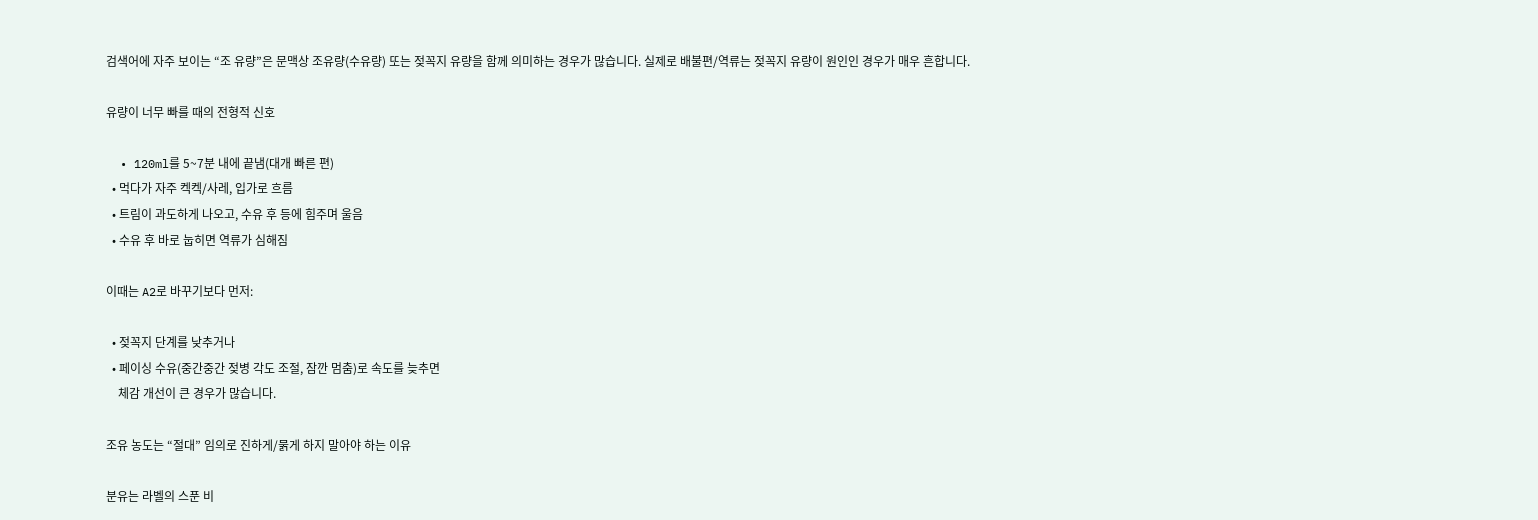검색어에 자주 보이는 “조 유량”은 문맥상 조유량(수유량) 또는 젖꼭지 유량을 함께 의미하는 경우가 많습니다. 실제로 배불편/역류는 젖꼭지 유량이 원인인 경우가 매우 흔합니다.

유량이 너무 빠를 때의 전형적 신호

  • 120ml를 5~7분 내에 끝냄(대개 빠른 편)
  • 먹다가 자주 켁켁/사레, 입가로 흐름
  • 트림이 과도하게 나오고, 수유 후 등에 힘주며 울음
  • 수유 후 바로 눕히면 역류가 심해짐

이때는 A2로 바꾸기보다 먼저:

  • 젖꼭지 단계를 낮추거나
  • 페이싱 수유(중간중간 젖병 각도 조절, 잠깐 멈춤)로 속도를 늦추면
    체감 개선이 큰 경우가 많습니다.

조유 농도는 “절대” 임의로 진하게/묽게 하지 말아야 하는 이유

분유는 라벨의 스푼 비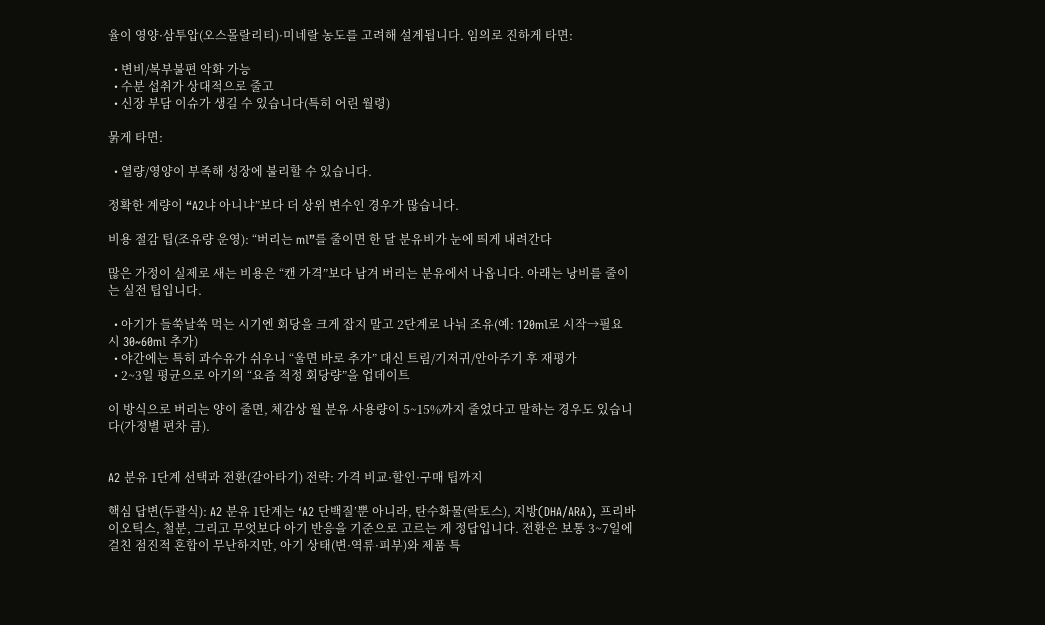율이 영양·삼투압(오스몰랄리티)·미네랄 농도를 고려해 설계됩니다. 임의로 진하게 타면:

  • 변비/복부불편 악화 가능
  • 수분 섭취가 상대적으로 줄고
  • 신장 부담 이슈가 생길 수 있습니다(특히 어린 월령)

묽게 타면:

  • 열량/영양이 부족해 성장에 불리할 수 있습니다.

정확한 계량이 “A2냐 아니냐”보다 더 상위 변수인 경우가 많습니다.

비용 절감 팁(조유량 운영): “버리는 ml”를 줄이면 한 달 분유비가 눈에 띄게 내려간다

많은 가정이 실제로 새는 비용은 “캔 가격”보다 남겨 버리는 분유에서 나옵니다. 아래는 낭비를 줄이는 실전 팁입니다.

  • 아기가 들쑥날쑥 먹는 시기엔 회당을 크게 잡지 말고 2단계로 나눠 조유(예: 120ml로 시작→필요 시 30~60ml 추가)
  • 야간에는 특히 과수유가 쉬우니 “울면 바로 추가” 대신 트림/기저귀/안아주기 후 재평가
  • 2~3일 평균으로 아기의 “요즘 적정 회당량”을 업데이트

이 방식으로 버리는 양이 줄면, 체감상 월 분유 사용량이 5~15%까지 줄었다고 말하는 경우도 있습니다(가정별 편차 큼).


A2 분유 1단계 선택과 전환(갈아타기) 전략: 가격 비교·할인·구매 팁까지

핵심 답변(두괄식): A2 분유 1단계는 ‘A2 단백질’뿐 아니라, 탄수화물(락토스), 지방(DHA/ARA), 프리바이오틱스, 철분, 그리고 무엇보다 아기 반응을 기준으로 고르는 게 정답입니다. 전환은 보통 3~7일에 걸친 점진적 혼합이 무난하지만, 아기 상태(변·역류·피부)와 제품 특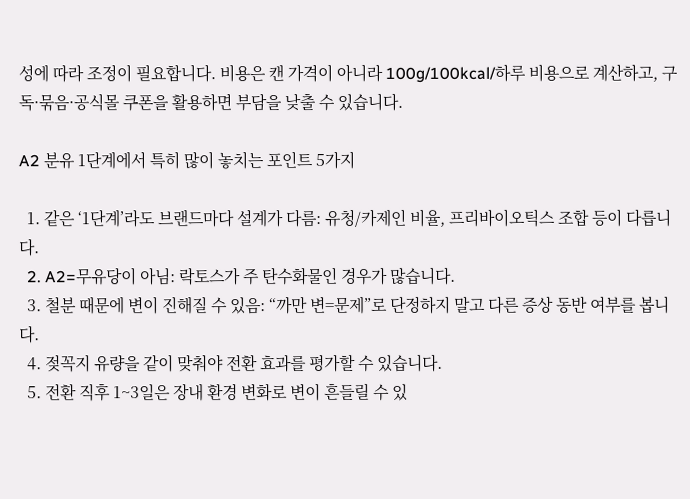성에 따라 조정이 필요합니다. 비용은 캔 가격이 아니라 100g/100kcal/하루 비용으로 계산하고, 구독·묶음·공식몰 쿠폰을 활용하면 부담을 낮출 수 있습니다.

A2 분유 1단계에서 특히 많이 놓치는 포인트 5가지

  1. 같은 ‘1단계’라도 브랜드마다 설계가 다름: 유청/카제인 비율, 프리바이오틱스 조합 등이 다릅니다.
  2. A2=무유당이 아님: 락토스가 주 탄수화물인 경우가 많습니다.
  3. 철분 때문에 변이 진해질 수 있음: “까만 변=문제”로 단정하지 말고 다른 증상 동반 여부를 봅니다.
  4. 젖꼭지 유량을 같이 맞춰야 전환 효과를 평가할 수 있습니다.
  5. 전환 직후 1~3일은 장내 환경 변화로 변이 흔들릴 수 있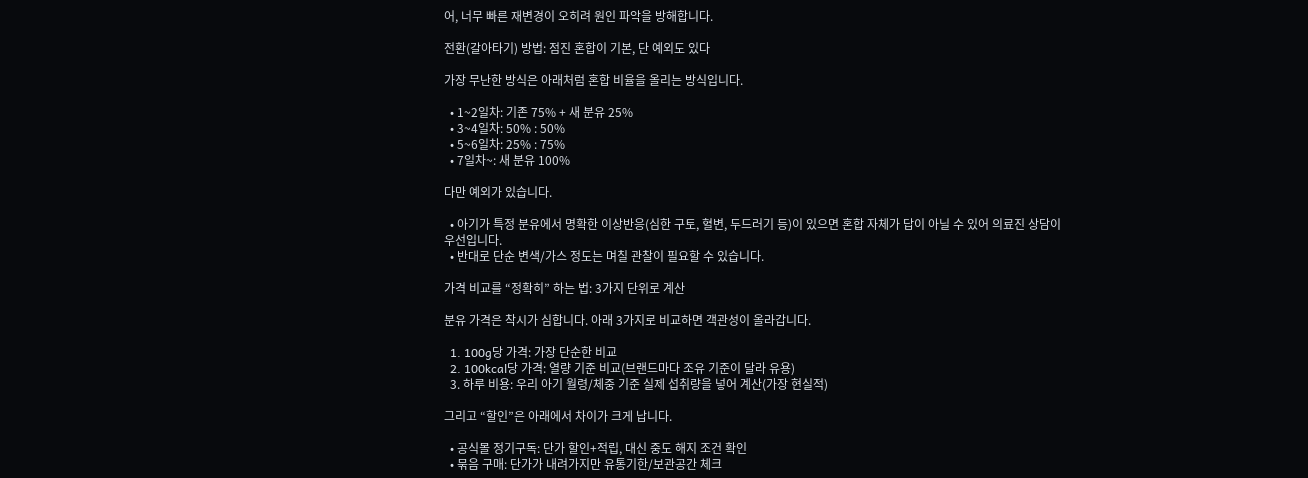어, 너무 빠른 재변경이 오히려 원인 파악을 방해합니다.

전환(갈아타기) 방법: 점진 혼합이 기본, 단 예외도 있다

가장 무난한 방식은 아래처럼 혼합 비율을 올리는 방식입니다.

  • 1~2일차: 기존 75% + 새 분유 25%
  • 3~4일차: 50% : 50%
  • 5~6일차: 25% : 75%
  • 7일차~: 새 분유 100%

다만 예외가 있습니다.

  • 아기가 특정 분유에서 명확한 이상반응(심한 구토, 혈변, 두드러기 등)이 있으면 혼합 자체가 답이 아닐 수 있어 의료진 상담이 우선입니다.
  • 반대로 단순 변색/가스 정도는 며칠 관찰이 필요할 수 있습니다.

가격 비교를 “정확히” 하는 법: 3가지 단위로 계산

분유 가격은 착시가 심합니다. 아래 3가지로 비교하면 객관성이 올라갑니다.

  1. 100g당 가격: 가장 단순한 비교
  2. 100kcal당 가격: 열량 기준 비교(브랜드마다 조유 기준이 달라 유용)
  3. 하루 비용: 우리 아기 월령/체중 기준 실제 섭취량을 넣어 계산(가장 현실적)

그리고 “할인”은 아래에서 차이가 크게 납니다.

  • 공식몰 정기구독: 단가 할인+적립, 대신 중도 해지 조건 확인
  • 묶음 구매: 단가가 내려가지만 유통기한/보관공간 체크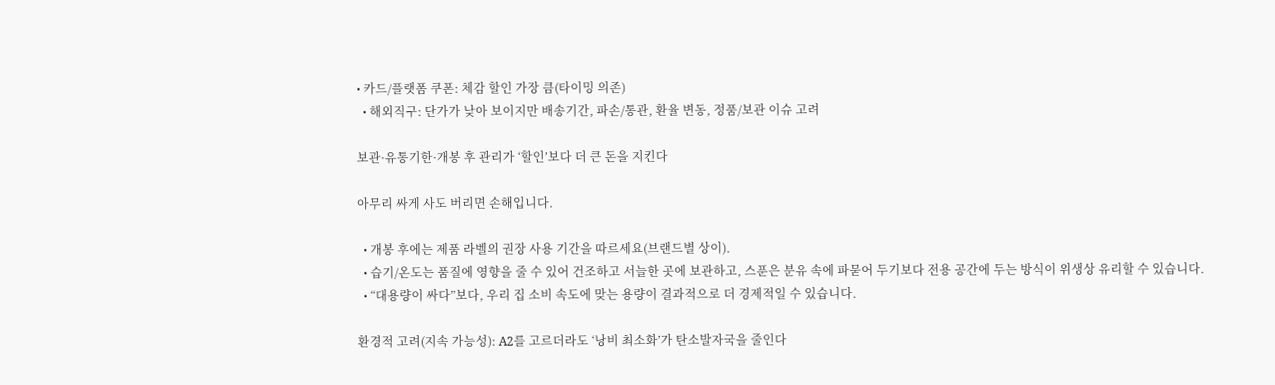• 카드/플랫폼 쿠폰: 체감 할인 가장 큼(타이밍 의존)
  • 해외직구: 단가가 낮아 보이지만 배송기간, 파손/통관, 환율 변동, 정품/보관 이슈 고려

보관·유통기한·개봉 후 관리가 ‘할인’보다 더 큰 돈을 지킨다

아무리 싸게 사도 버리면 손해입니다.

  • 개봉 후에는 제품 라벨의 권장 사용 기간을 따르세요(브랜드별 상이).
  • 습기/온도는 품질에 영향을 줄 수 있어 건조하고 서늘한 곳에 보관하고, 스푼은 분유 속에 파묻어 두기보다 전용 공간에 두는 방식이 위생상 유리할 수 있습니다.
  • “대용량이 싸다”보다, 우리 집 소비 속도에 맞는 용량이 결과적으로 더 경제적일 수 있습니다.

환경적 고려(지속 가능성): A2를 고르더라도 ‘낭비 최소화’가 탄소발자국을 줄인다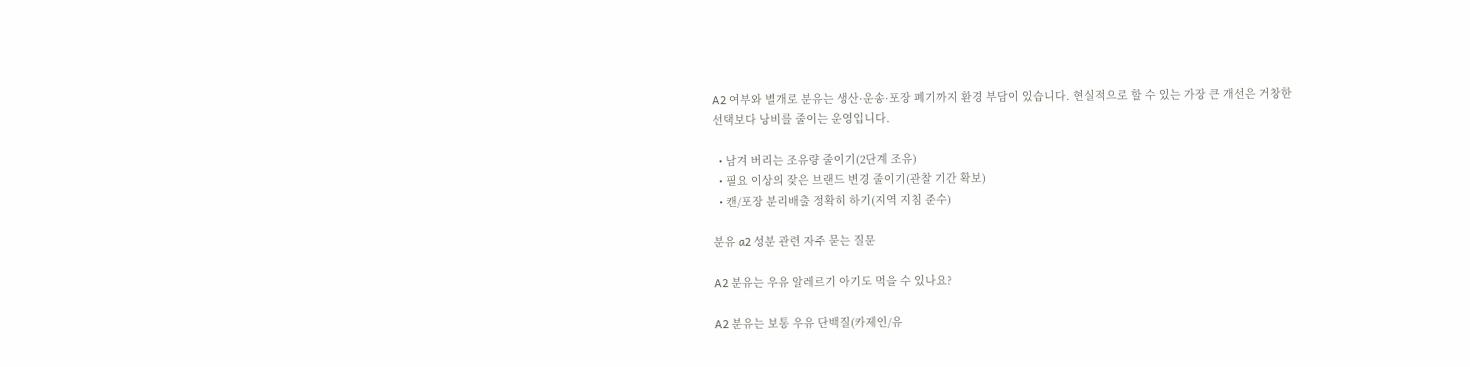A2 여부와 별개로 분유는 생산·운송·포장 폐기까지 환경 부담이 있습니다. 현실적으로 할 수 있는 가장 큰 개선은 거창한 선택보다 낭비를 줄이는 운영입니다.

  • 남겨 버리는 조유량 줄이기(2단계 조유)
  • 필요 이상의 잦은 브랜드 변경 줄이기(관찰 기간 확보)
  • 캔/포장 분리배출 정확히 하기(지역 지침 준수)

분유 a2 성분 관련 자주 묻는 질문

A2 분유는 우유 알레르기 아기도 먹을 수 있나요?

A2 분유는 보통 우유 단백질(카제인/유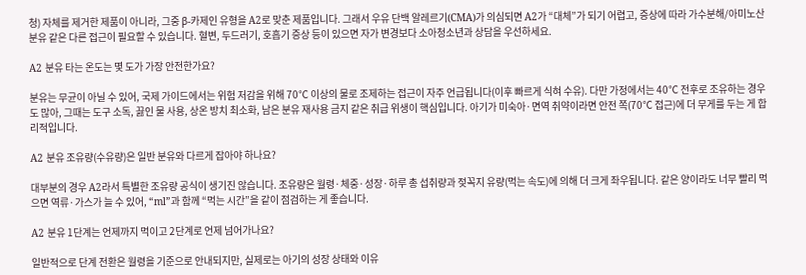청) 자체를 제거한 제품이 아니라, 그중 β-카제인 유형을 A2로 맞춘 제품입니다. 그래서 우유 단백 알레르기(CMA)가 의심되면 A2가 “대체”가 되기 어렵고, 증상에 따라 가수분해/아미노산 분유 같은 다른 접근이 필요할 수 있습니다. 혈변, 두드러기, 호흡기 증상 등이 있으면 자가 변경보다 소아청소년과 상담을 우선하세요.

A2 분유 타는 온도는 몇 도가 가장 안전한가요?

분유는 무균이 아닐 수 있어, 국제 가이드에서는 위험 저감을 위해 70℃ 이상의 물로 조제하는 접근이 자주 언급됩니다(이후 빠르게 식혀 수유). 다만 가정에서는 40℃ 전후로 조유하는 경우도 많아, 그때는 도구 소독, 끓인 물 사용, 상온 방치 최소화, 남은 분유 재사용 금지 같은 취급 위생이 핵심입니다. 아기가 미숙아·면역 취약이라면 안전 쪽(70℃ 접근)에 더 무게를 두는 게 합리적입니다.

A2 분유 조유량(수유량)은 일반 분유와 다르게 잡아야 하나요?

대부분의 경우 A2라서 특별한 조유량 공식이 생기진 않습니다. 조유량은 월령·체중·성장·하루 총 섭취량과 젖꼭지 유량(먹는 속도)에 의해 더 크게 좌우됩니다. 같은 양이라도 너무 빨리 먹으면 역류·가스가 늘 수 있어, “ml”과 함께 “먹는 시간”을 같이 점검하는 게 좋습니다.

A2 분유 1단계는 언제까지 먹이고 2단계로 언제 넘어가나요?

일반적으로 단계 전환은 월령을 기준으로 안내되지만, 실제로는 아기의 성장 상태와 이유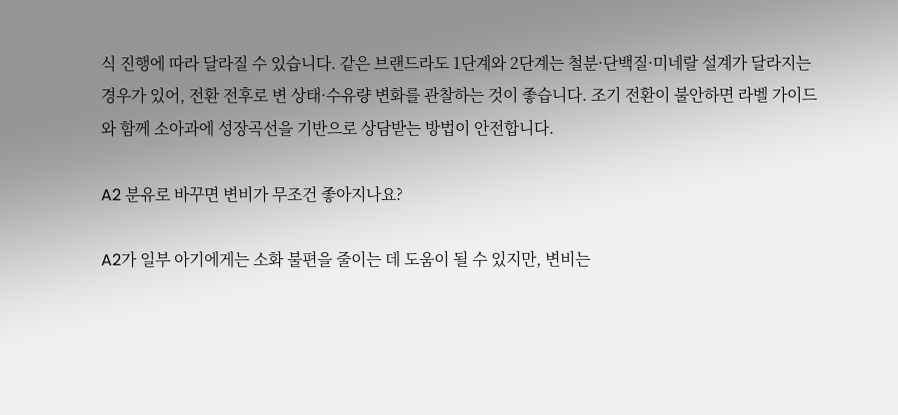식 진행에 따라 달라질 수 있습니다. 같은 브랜드라도 1단계와 2단계는 철분·단백질·미네랄 설계가 달라지는 경우가 있어, 전환 전후로 변 상태·수유량 변화를 관찰하는 것이 좋습니다. 조기 전환이 불안하면 라벨 가이드와 함께 소아과에 성장곡선을 기반으로 상담받는 방법이 안전합니다.

A2 분유로 바꾸면 변비가 무조건 좋아지나요?

A2가 일부 아기에게는 소화 불편을 줄이는 데 도움이 될 수 있지만, 변비는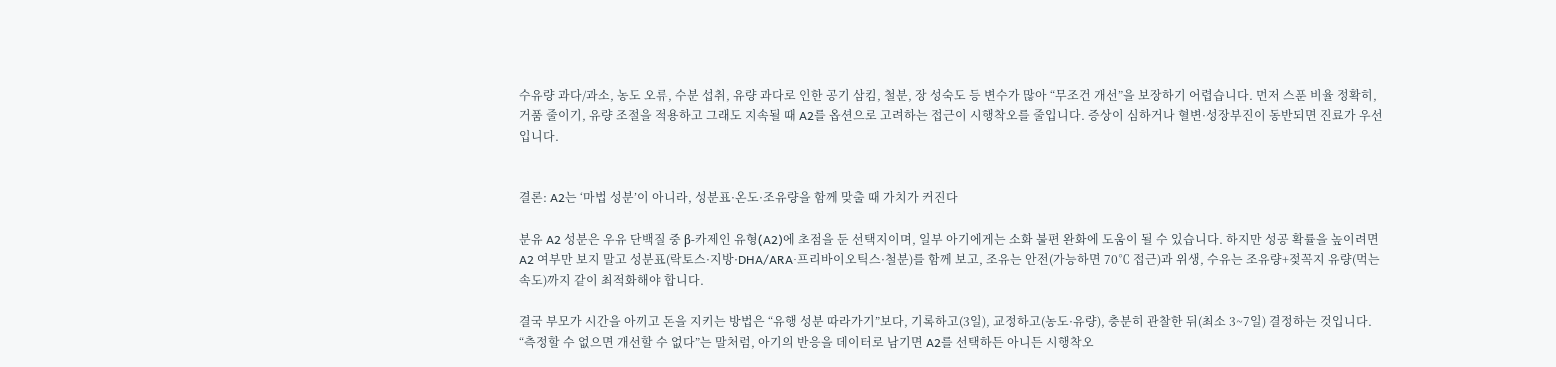수유량 과다/과소, 농도 오류, 수분 섭취, 유량 과다로 인한 공기 삼킴, 철분, 장 성숙도 등 변수가 많아 “무조건 개선”을 보장하기 어렵습니다. 먼저 스푼 비율 정확히, 거품 줄이기, 유량 조절을 적용하고 그래도 지속될 때 A2를 옵션으로 고려하는 접근이 시행착오를 줄입니다. 증상이 심하거나 혈변·성장부진이 동반되면 진료가 우선입니다.


결론: A2는 ‘마법 성분’이 아니라, 성분표·온도·조유량을 함께 맞출 때 가치가 커진다

분유 A2 성분은 우유 단백질 중 β-카제인 유형(A2)에 초점을 둔 선택지이며, 일부 아기에게는 소화 불편 완화에 도움이 될 수 있습니다. 하지만 성공 확률을 높이려면 A2 여부만 보지 말고 성분표(락토스·지방·DHA/ARA·프리바이오틱스·철분)를 함께 보고, 조유는 안전(가능하면 70℃ 접근)과 위생, 수유는 조유량+젖꼭지 유량(먹는 속도)까지 같이 최적화해야 합니다.

결국 부모가 시간을 아끼고 돈을 지키는 방법은 “유행 성분 따라가기”보다, 기록하고(3일), 교정하고(농도·유량), 충분히 관찰한 뒤(최소 3~7일) 결정하는 것입니다. “측정할 수 없으면 개선할 수 없다”는 말처럼, 아기의 반응을 데이터로 남기면 A2를 선택하든 아니든 시행착오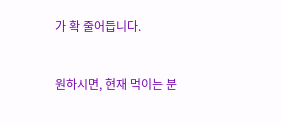가 확 줄어듭니다.


원하시면, 현재 먹이는 분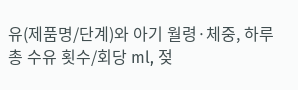유(제품명/단계)와 아기 월령·체중, 하루 총 수유 횟수/회당 ml, 젖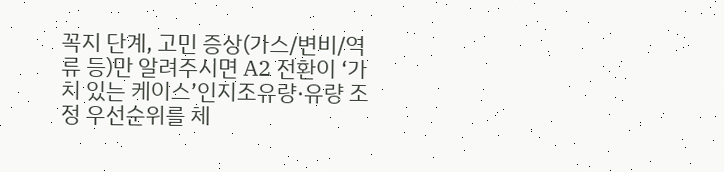꼭지 단계, 고민 증상(가스/변비/역류 등)만 알려주시면 A2 전환이 ‘가치 있는 케이스’인지조유량·유량 조정 우선순위를 체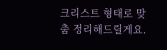크리스트 형태로 맞춤 정리해드릴게요.